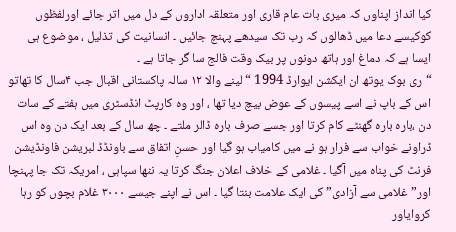کیا انداز اپناوں کہ میری بات عام قاری اور متعلقہ اداروں کے دل میں اتر جائے اورلفظوں کوکیسے دعا میں ڈھالوں کہ رب تک سیدھے پہنچ جائیں ۔ انسانیت کی تذلیل ، موضوع ہی ایسا ہے کہ دماغ اور ہاتھ دونوں پر بیک وقت فالج سا گر جاتا ہے ۔
“ری بوک یوتھ ان ایکشن ایوارڈ 1994 “لینے والا ۱۲ سالہ پاکستانی اقبال جب ۴سال کا تھاتو اس کے باپ نے اسے پیسوں کے عوض بیچ دیا تھا ، اور وہ کارپٹ انڈسٹری میں ہفتے کے سات دن ،بارہ بارہ گھنٹے کام کرتا اور جسے صرف بارہ ڈالر ملتے ۔ چھ سال کے بعد ایک دن وہ اس ڈراونے خواب سے فرار ہو نے میں کامیاب ہو گیا اور حسنِ اتفاق سے باونڈڈ لبریشن فاونڈیشن فرنٹ کی پناہ میں آگیا ۔ غلامی کے خلاف اعلان جنگ کرتا یہ ننھا سپاہی ، امریکہ تک جا پہنچا اور” غلامی سے آزادی” کی ایک علامت بنتا گیا ۔ اس نے اپنے جیسے ۳۰۰۰ غلام بچوں کو رہا کروایاور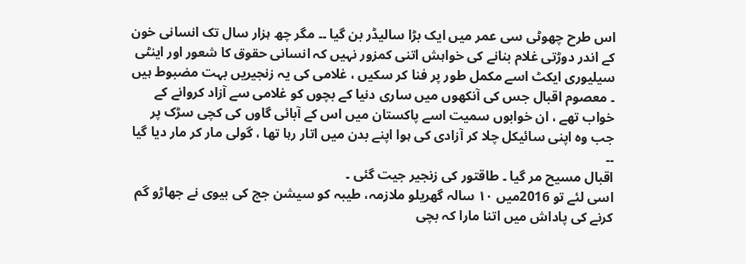اس طرح چھوٹی سی عمر میں ایک بڑا سالیڈر بن گیا ۔۔ مگر چھ ہزار سال تک انسانی خون کے اندر دوڑتی غلام بنانے کی خواہش اتنی کمزور نہیں کہ انسانی حقوق کا شعور اور اینٹی سیلیوری ایکٹ اسے مکمل طور پر فنا کر سکیں ، غلامی کی یہ زنجیریں بہت مضبوط ہیں ۔ معصوم اقبال جس کی آنکھوں میں ساری دنیا کے بچوں کو غلامی سے آزاد کروانے کے خواب تھے ، ان خوابوں سمیت اسے پاکستان میں اس کے آبائی گاوں کی کچی سڑک پر جب وہ اپنی سائیکل چلا کر آزادی کی ہوا اپنے بدن میں اتار رہا تھا ، گولی مار کر مار دیا گیا ۔۔
اقبال مسیح مر گیا ۔ طاقتور کی زنجیر جیت گئی ۔
اسی لئے تو 2016میں ۱۰ سالہ گھریلو ملازمہ، طیبہ کو سیشن جج کی بیوی نے جھاڑو گم کرنے کی پاداش میں اتنا مارا کہ بچی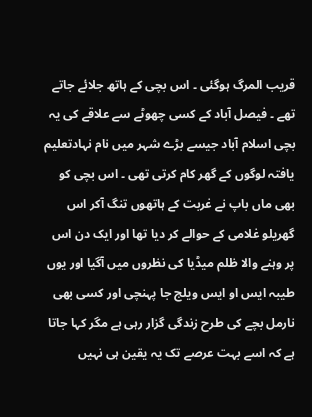قریب المرگ ہوگئی ۔ اس بچی کے ہاتھ جلائے جاتے تھے ۔ فیصل آباد کے کسی چھوٹے سے علاقے کی یہ بچی اسلام آباد جیسے بڑے شہر میں نام نہادتعلیم یافتہ لوگوں کے گھر کام کرتی تھی ۔ اس بچی کو بھی ماں باپ نے غربت کے ہاتھوں تنگ آکر اس گھریلو غلامی کے حوالے کر دیا تھا اور ایک دن اس پر وہنے والا ظلم میڈیا کی نظروں میں آگیا اور یوں طیبہ ایس او ایس ویلج جا پہنچی اور کسی بھی نارمل بچے کی طرح زندگی گزار رہی ہے مگر کہا جاتا ہے کہ اسے بہت عرصے تک یہ یقین ہی نہیں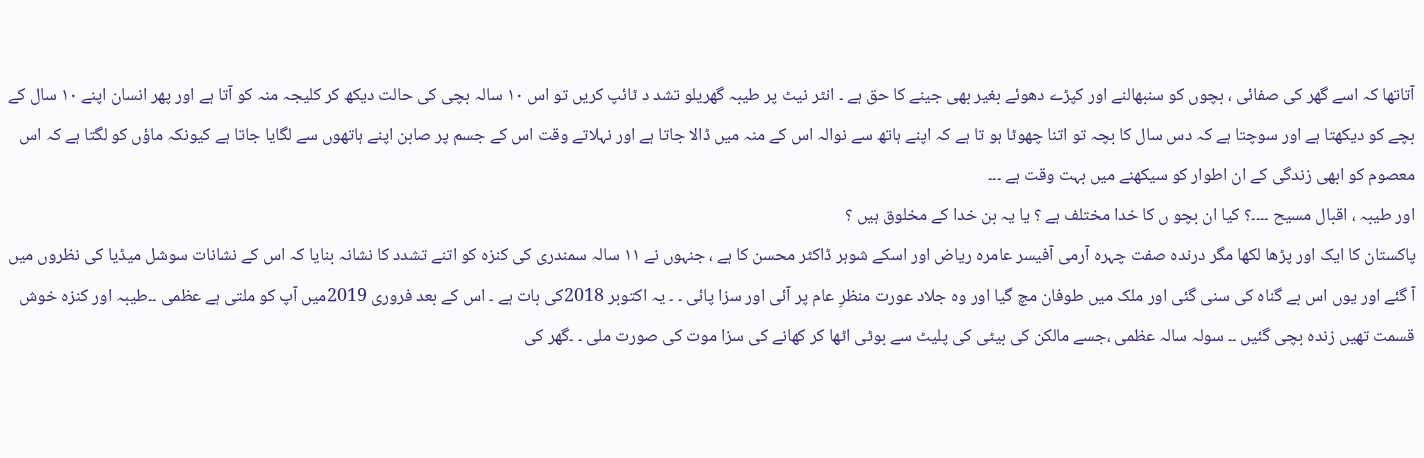آتاتھا کہ اسے گھر کی صفائی ، بچوں کو سنبھالنے اور کپڑے دھوئے بغیر بھی جینے کا حق ہے ۔ انٹر نیٹ پر طیبہ گھریلو تشد د ٹائپ کریں تو اس ۱۰ سالہ بچی کی حالت دیکھ کر کلیجہ منہ کو آتا ہے اور پھر انسان اپنے ۱۰ سال کے بچے کو دیکھتا ہے اور سوچتا ہے کہ دس سال کا بچہ تو اتنا چھوٹا ہو تا ہے کہ اپنے ہاتھ سے نوالہ اس کے منہ میں ڈالا جاتا ہے اور نہلاتے وقت اس کے جسم پر صابن اپنے ہاتھوں سے لگایا جاتا ہے کیونکہ ماؤں کو لگتا ہے کہ اس معصوم کو ابھی زندگی کے ان اطوار کو سیکھنے میں بہت وقت ہے ۔۔۔
اور طیبہ ، اقبال مسیح ۔۔۔۔؟ کیا ان بچو ں کا خدا مختلف ہے ؟ یا یہ بن خدا کے مخلوق ہیں ؟
پاکستان کا ایک اور پڑھا لکھا مگر درندہ صفت چہرہ آرمی آفیسر عامرہ ریاض اور اسکے شوہر ڈاکٹر محسن کا ہے ، جنہوں نے ۱۱ سالہ سمندری کی کنزہ کو اتنے تشدد کا نشانہ بنایا کہ اس کے نشانات سوشل میڈیا کی نظروں میں آ گئے اور یوں اس بے گناہ کی سنی گئی اور ملک میں طوفان مچ گیا اور وہ جلاد عورت منظرِ عام پر آئی اور سزا پائی ۔ ۔ یہ اکتوبر 2018کی بات ہے ۔ اس کے بعد فروری 2019میں آپ کو ملتی ہے عظمی ۔۔طیبہ اور کنزہ خوش قسمت تھیں زندہ بچی گئیں ۔۔ سولہ سالہ عظمی ،جسے مالکن کی بیٹی کی پلیٹ سے بوٹی اٹھا کر کھانے کی سزا موت کی صورت ملی ۔ ۔گھر کی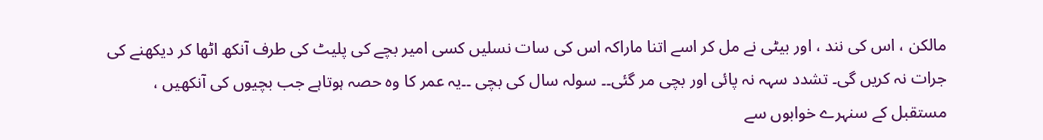مالکن ، اس کی نند ، اور بیٹی نے مل کر اسے اتنا ماراکہ اس کی سات نسلیں کسی امیر بچے کی پلیٹ کی طرف آنکھ اٹھا کر دیکھنے کی جرات نہ کریں گی۔ تشدد سہہ نہ پائی اور بچی مر گئی۔۔ سولہ سال کی بچی ۔۔یہ عمر کا وہ حصہ ہوتاہے جب بچیوں کی آنکھیں ، مستقبل کے سنہرے خوابوں سے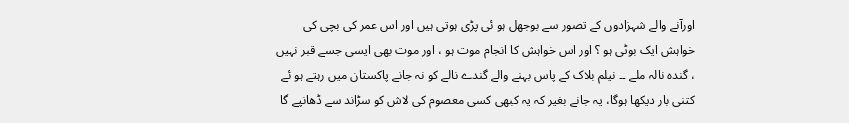اورآنے والے شہزادوں کے تصور سے بوجھل ہو ئی پڑی ہوتی ہیں اور اس عمر کی بچی کی خواہش ایک بوٹی ہو ؟ اور اس خواہش کا انجام موت ہو ، اور موت بھی ایسی جسے قبر نہیں ، گندہ نالہ ملے ۔۔ نیلم بلاک کے پاس بہنے والے گندے نالے کو نہ جانے پاکستان میں رہتے ہو ئے کتنی بار دیکھا ہوگا، یہ جانے بغیر کہ یہ کبھی کسی معصوم کی لاش کو سڑاند سے ڈھانپے گا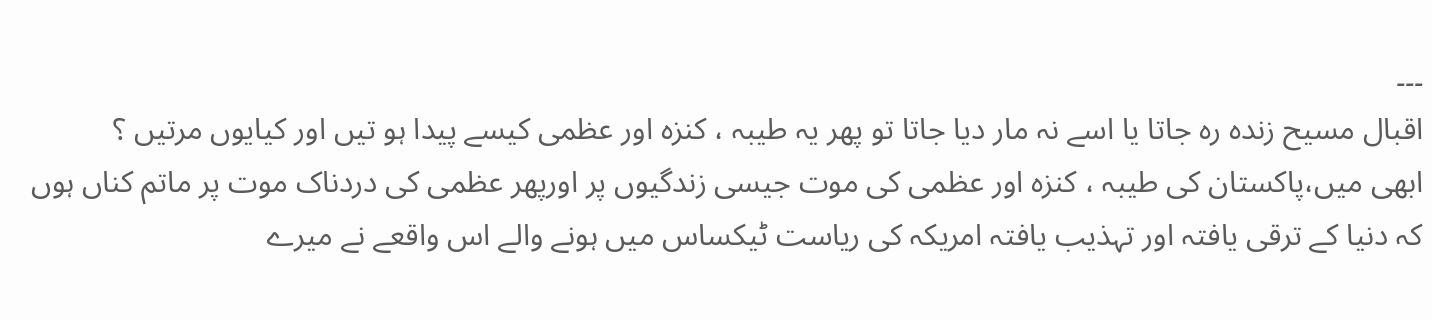۔۔۔
اقبال مسیح زندہ رہ جاتا یا اسے نہ مار دیا جاتا تو پھر یہ طیبہ ، کنزہ اور عظمی کیسے پیدا ہو تیں اور کیایوں مرتیں ؟
ابھی میں،پاکستان کی طیبہ ، کنزہ اور عظمی کی موت جیسی زندگیوں پر اورپھر عظمی کی دردناک موت پر ماتم کناں ہوں کہ دنیا کے ترقی یافتہ اور تہذیب یافتہ امریکہ کی ریاست ٹیکساس میں ہونے والے اس واقعے نے میرے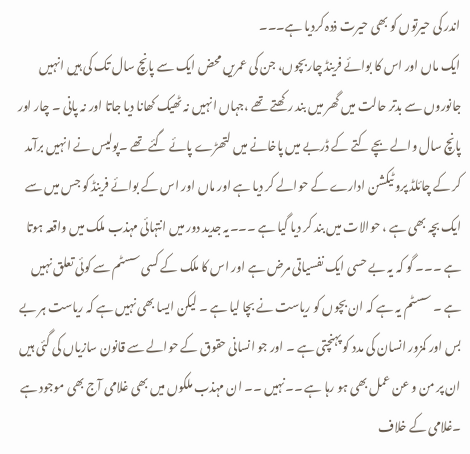اندر کی حیرتوں کو بھی حیرت ذدہ کردیا ہے۔۔۔
ایک ماں اور اس کا بوائے فرینڈ چاربچوں، جن کی عمریں محض ایک سے پانچ سال تک کی ہیں انہیں جانوروں سے بدتر حالت میں گھر میں بند رکھتے تھے ،جہاں انہیں نہ ٹھیک کھانا دیا جاتا اور نہ پانی ۔ چار اور پانچ سال والے بچے کتے کے ڈربے میں پاخانے میں لتھڑے پائے گئے تھے ۔پولیس نے انہیں برآمد کر کے چائلڈ پرو ٹیکشن ادارے کے حوالے کر دیا ہے اور ماں اور اس کے بوائے فرینڈ کو جس میں سے ایک بچہ بھی ہے ، حوالات میں بند کر دیا گیا ہے ۔۔۔یہ جدید دور میں انتہائی مہذب ملک میں واقعہ ہوتا ہے ۔۔۔ گو کہ یہ بے حسی ایک نفسیاتی مرض ہے اور اس کا ملک کے کسی سسٹم سے کوئی تعلق نہیں ہے ۔ سسٹم یہ ہے کہ ان بچوں کو ریاست نے بچا لیا ہے ۔ لیکن ایسا بھی نہیں ہے کہ ریاست ہر بے بس اور کمزور انسان کی مدد کو پہنچتی ہے ۔ اور جو انسانی حقوق کے حوالے سے قانون سازیاں کی گئی ہیں ان پر من و عن عمل بھی ہو رہا ہے ۔۔نہیں ۔۔ ان مہذب ملکوں میں بھی غلامی آج بھی موجود ہے ۔غلامی کے خلاف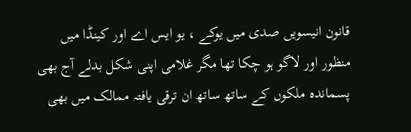قانون انیسویں صدی میں یوکے ، یو ایس اے اور کینڈا میں منظور اور لاگو ہو چکا تھا مگر غلامی اپنی شکل بدلے آج بھی پسماندہ ملکوں کے ساتھ ساتھ ان ترقی یافتہ ممالک میں بھی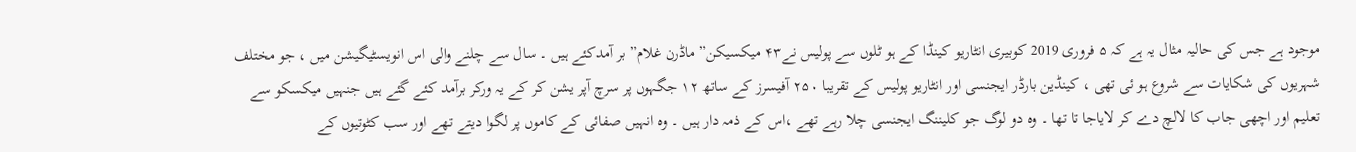موجود ہے جس کی حالیہ مثال یہ ہے کہ ۵ فروری 2019 کوبیری انٹاریو کینڈا کے ہو ٹلوں سے پولیس نے۴۳ میکسیکن” ماڈرن غلام” بر آمدکئے ہیں ۔ سال سے چلنے والی اس انویسٹیگیشن میں ، جو مختلف شہریوں کی شکایات سے شروع ہو ئی تھی ، کینڈین بارڈر ایجنسی اور انٹاریو پولیس کے تقریبا ۲۵۰ آفیسرز کے ساتھ ۱۲ جگہوں پر سرچ آپر یشن کر کے یہ ورکر برآمد کئے گئے ہیں جنہیں میکسکو سے تعلیم اور اچھی جاب کا لالچ دے کر لایاجا تا تھا ۔ وہ دو لوگ جو کلیننگ ایجنسی چلا رہے تھے ،اس کے ذمہ دار ہیں ۔ وہ انہیں صفائی کے کاموں پر لگوا دیتے تھے اور سب کٹوتیوں کے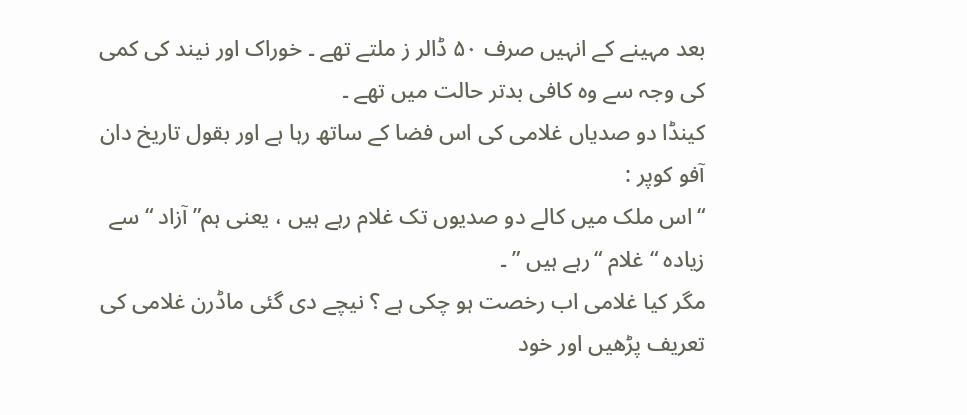بعد مہینے کے انہیں صرف ۵۰ ڈالر ز ملتے تھے ۔ خوراک اور نیند کی کمی کی وجہ سے وہ کافی بدتر حالت میں تھے ۔
کینڈا دو صدیاں غلامی کی اس فضا کے ساتھ رہا ہے اور بقول تاریخ دان آفو کوپر :
“اس ملک میں کالے دو صدیوں تک غلام رہے ہیں ، یعنی ہم” آزاد “سے زیادہ “غلام “رہے ہیں ” ۔
مگر کیا غلامی اب رخصت ہو چکی ہے ؟ نیچے دی گئی ماڈرن غلامی کی تعریف پڑھیں اور خود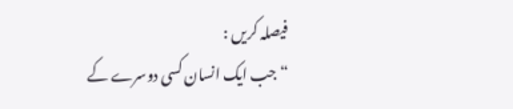فیصلہ کریں :
“جب ایک انسان کسی دوسرے کے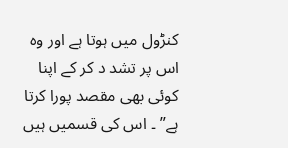کنڑول میں ہوتا ہے اور وہ اس پر تشد د کر کے اپنا کوئی بھی مقصد پورا کرتا ہے” ۔ اس کی قسمیں ہیں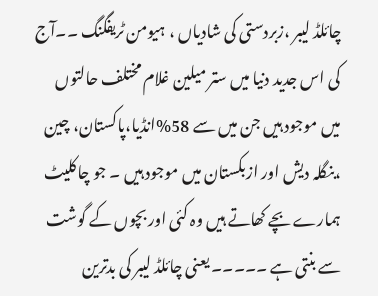چائلڈ لیبر ،زبردستی کی شادیاں ، ہیومن ٹریفگنگ ۔۔آج کی اس جدید دنیا میں ستر میلین غلام مختلف حالتوں میں موجود ہیں جن میں سے 58%انڈیا،پاکستان، چین ،بنگلہ دیش اور ازبکستان میں موجود ہیں ۔ جو چاکلیٹ ہمارے بچے کھاتے ہیں وہ کئی اور بچوں کے گوشت سے بنتی ہے ۔۔۔۔۔ یعنی چائلڈ لیبر کی بدترین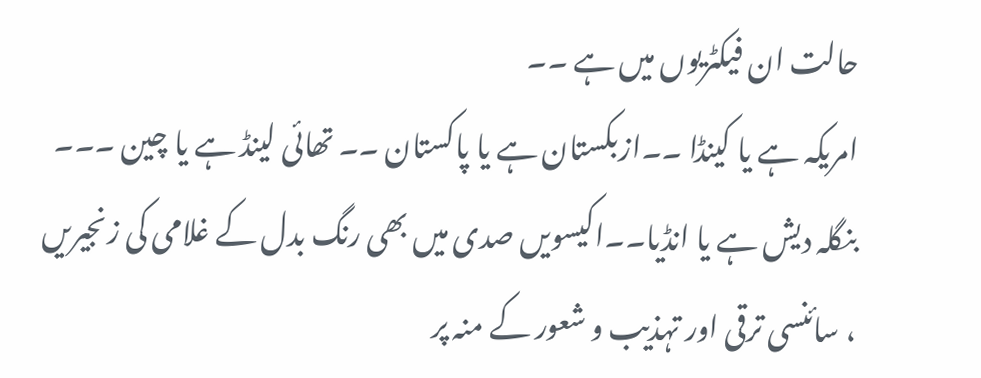حالت ان فیکٹریوں میں ہے ۔۔
امریکہ ہے یا کینڈا ۔۔ازبکستان ہے یا پاکستان ۔۔ تھائی لینڈ ہے یا چین ۔۔۔ بنگلہ دیش ہے یا انڈیا۔۔اکیسویں صدی میں بھی رنگ بدل کے غلامی کی زنجیریں ، سائنسی ترقی اور تہذیب و شعور کے منہ پر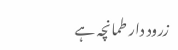زرود دار طمانچہ ہے